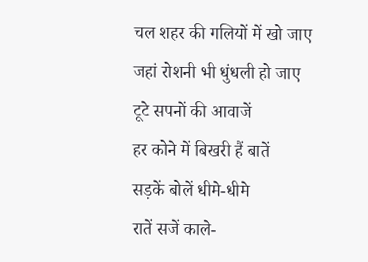चल शहर की गलियों में खो जाए
जहां रोशनी भी धुंधली हो जाए
टूटे सपनों की आवाजें
हर कोने में बिखरी हैं बातें
सड़कें बोलें धीमे-धीमे
रातें सजें काले-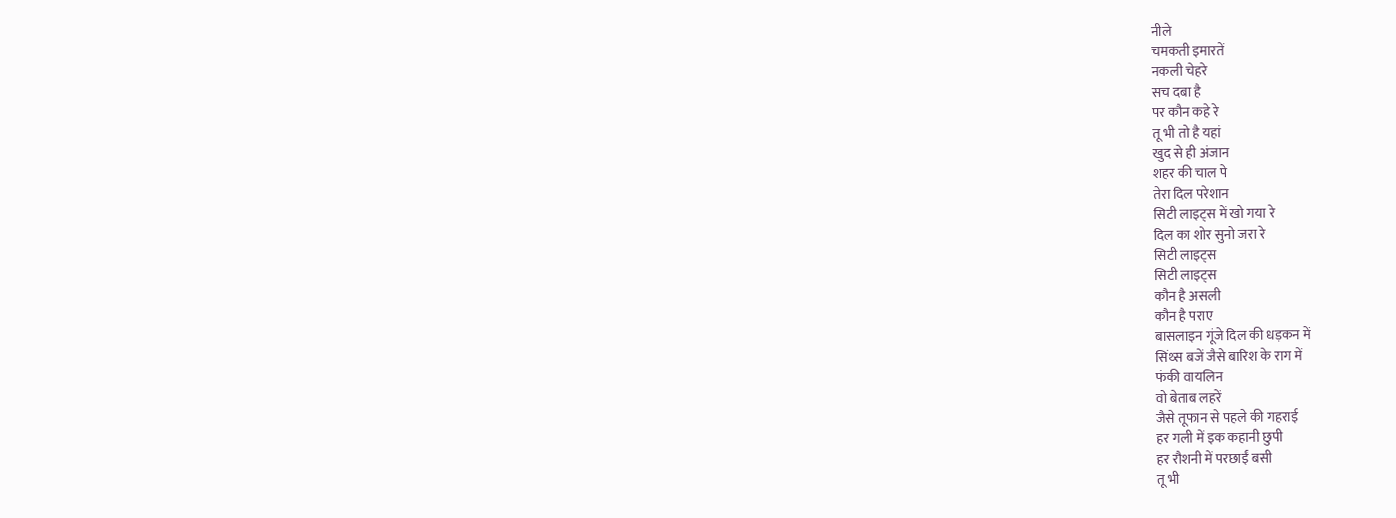नीले
चमकती इमारतें
नकली चेहरे
सच दबा है
पर कौन कहे रे
तू भी तो है यहां
खुद से ही अंजान
शहर की चाल पे
तेरा दिल परेशान
सिटी लाइट्स में खो गया रे
दिल का शोर सुनो जरा रे
सिटी लाइट्स
सिटी लाइट्स
कौन है असली
कौन है पराए
बासलाइन गूंजे दिल की धड़कन में
सिंथ्स बजें जैसे बारिश के राग में
फंकी वायलिन
वो बेताब लहरें
जैसे तूफान से पहले की गहराई
हर गली में इक कहानी छुपी
हर रौशनी में परछाईं बसी
तू भी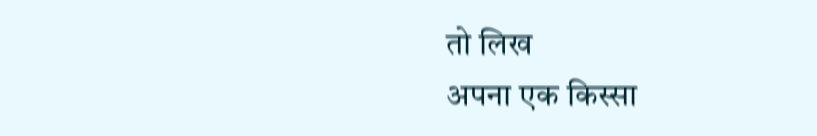तो लिख
अपना एक किस्सा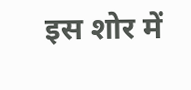इस शोर में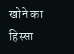खोने का हिस्सा